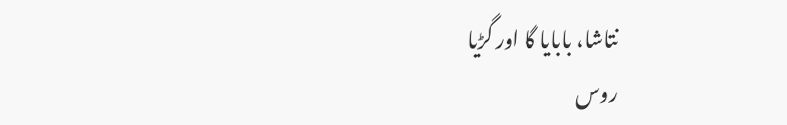نتاشا، بابایا گا اور گڑیا
روس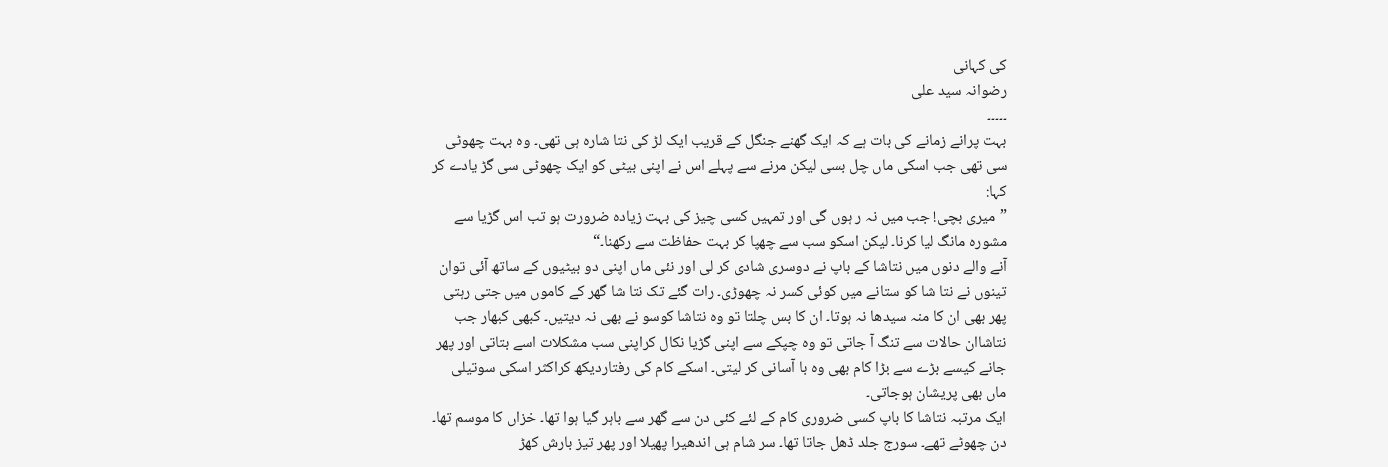کی کہانی
رضوانہ سید علی
۔۔۔۔۔
بہت پرانے زمانے کی بات ہے کہ ایک گھنے جنگل کے قریب ایک لڑ کی نتا شارہ ہی تھی۔ وہ بہت چھوٹی سی تھی جب اسکی ماں چل بسی لیکن مرنے سے پہلے اس نے اپنی بیٹی کو ایک چھوٹی سی گڑ یادے کر کہا:
”میری بچی! جب میں نہ ر ہوں گی اور تمہیں کسی چیز کی بہت زیادہ ضرورت ہو تب اس گڑیا سے مشورہ مانگ لیا کرنا۔ لیکن اسکو سب سے چھپا کر بہت حفاظت سے رکھنا۔“
آنے والے دنوں میں نتاشا کے باپ نے دوسری شادی کر لی اور نئی ماں اپنی دو بیٹیوں کے ساتھ آئی توان تینوں نے نتا شا کو ستانے میں کوئی کسر نہ چھوڑی۔ رات گئے تک نتا شا گھر کے کاموں میں جتی رہتی پھر بھی ان کا منہ سیدھا نہ ہوتا۔ ان کا بس چلتا تو وہ نتاشا کوسو نے بھی نہ دیتیں۔ کبھی کبھار جب نتاشاان حالات سے تنگ آ جاتی تو وہ چپکے سے اپنی گڑیا نکال کراپنی سب مشکلات اسے بتاتی اور پھر جانے کیسے بڑے سے بڑا کام بھی وہ با آسانی کر لیتی۔ اسکے کام کی رفتاردیکھ کراکثر اسکی سوتیلی ماں بھی پریشان ہوجاتی۔
ایک مرتبہ نتاشا کا باپ کسی ضروری کام کے لئے کئی دن سے گھر سے باہر گیا ہوا تھا۔ خزاں کا موسم تھا۔ دن چھوٹے تھے۔ سورج جلد ڈھل جاتا تھا۔ سر شام ہی اندھیرا پھیلا اور پھر تیز بارش کھڑ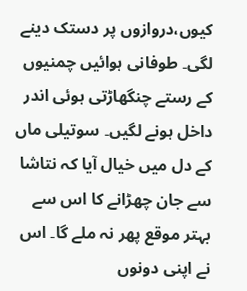کیوں،دروازوں پر دستک دینے لگی۔ طوفانی ہوائیں چمنیوں کے رستے چنگھاڑتی ہوئی اندر داخل ہونے لگیں۔ سوتیلی ماں کے دل میں خیال آیا کہ نتاشا سے جان چھڑانے کا اس سے بہتر موقع پھر نہ ملے گا۔ اس نے اپنی دونوں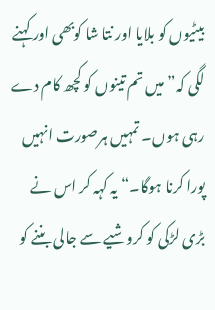بیٹیوں کو بلایا اور نتا شا کوبھی اور کہنے لگی کہ”میں تم تینوں کو کچھ کام دے رہی ہوں۔ تمہیں ہرصورت انہیں پورا کرنا ہوگا۔“ یہ کہہ کر اس نے بڑی لڑکی کو کروشیے سے جالی بننے کو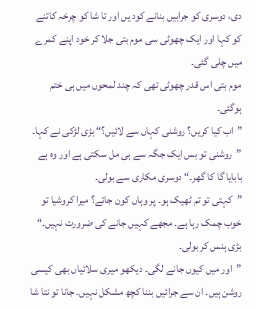دی، دوسری کو جرابیں بنانے کود یں اور تا شا کو چرخہ کاتنے کو کہا اور ایک چھوٹی سی موم بتی جلا کر خود اپنے کمرے میں چلی گئی۔
موم بتی اس قدر چھوٹی تھی کہ چند لمحوں میں ہی ختم ہوگئی۔
”اب کیا کریں؟ روشنی کہاں سے لائیں؟“ بڑی لڑکی نے کہا۔
”روشنی تو بس ایک جگہ سے ہی مل سکتی ہے اور وہ ہے بابایا گا کا گھر۔“ دوسری مکاری سے بولی۔
”کہتی تو تم ٹھیک ہو۔ پر وہاں کون جائے؟ میرا کروشیا تو خوب چمک رہا ہے۔ مجھے کہیں جانے کی ضرورت نہیں۔“ بڑی ہنس کر بولی۔
”اور میں کیوں جانے لگی۔ دیکھو میری سلائیاں بھی کیسی روشن ہیں۔ ان سے جرائیں بننا کچھ مشکل نہیں۔ جانا تو نتا شا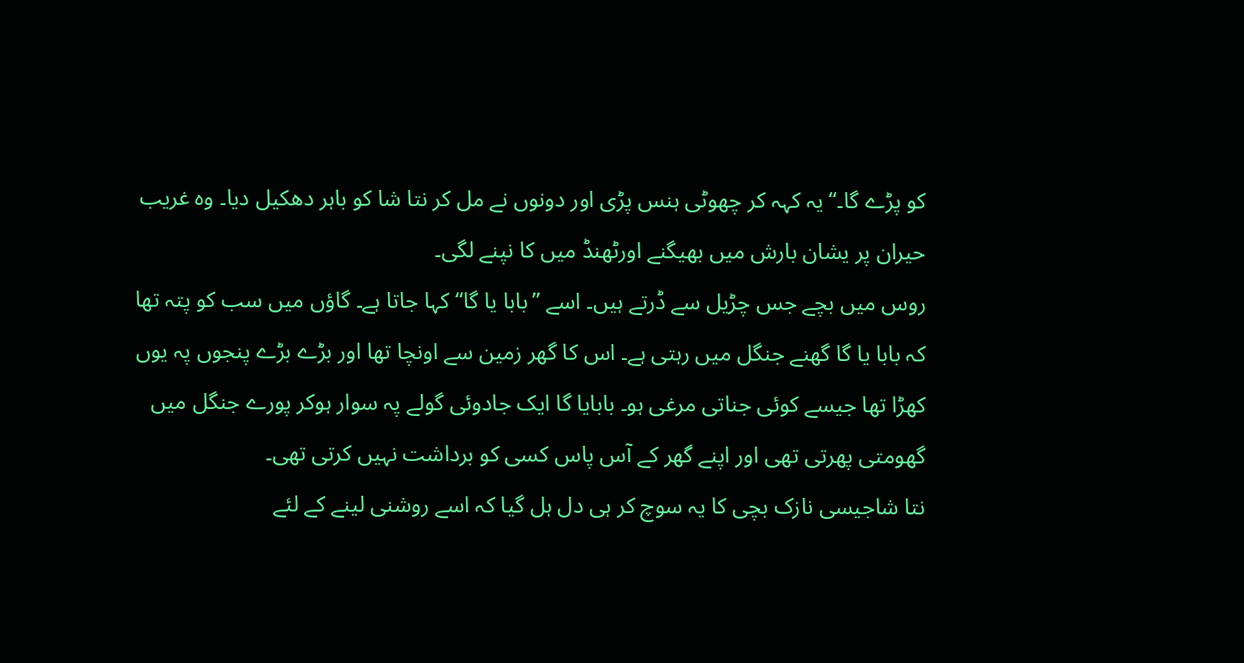کو پڑے گا۔“ یہ کہہ کر چھوٹی ہنس پڑی اور دونوں نے مل کر نتا شا کو باہر دھکیل دیا۔ وہ غریب حیران پر یشان بارش میں بھیگنے اورٹھنڈ میں کا نپنے لگی۔
روس میں بچے جس چڑیل سے ڈرتے ہیں۔ اسے ”بابا یا گا“ کہا جاتا ہے۔ گاؤں میں سب کو پتہ تھا کہ بابا یا گا گھنے جنگل میں رہتی ہے۔ اس کا گھر زمین سے اونچا تھا اور بڑے بڑے پنجوں پہ یوں کھڑا تھا جیسے کوئی جناتی مرغی ہو۔ بابایا گا ایک جادوئی گولے پہ سوار ہوکر پورے جنگل میں گھومتی پھرتی تھی اور اپنے گھر کے آس پاس کسی کو برداشت نہیں کرتی تھی۔
نتا شاجیسی نازک بچی کا یہ سوچ کر ہی دل ہل گیا کہ اسے روشنی لینے کے لئے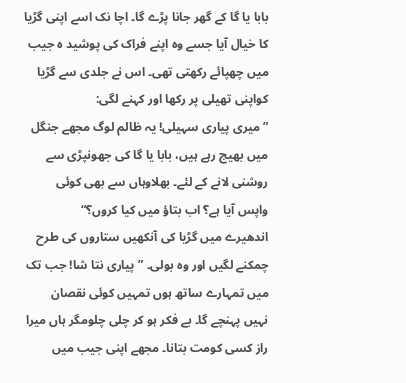بابا یا گا کے گھر جانا پڑے گا۔ اچا نک اسے اپنی گڑیا کا خیال آیا جسے وہ اپنے فراک کی پوشید ہ جیب میں چھپائے رکھتی تھی۔ اس نے جلدی سے گڑیا کواپنی تھیلی پر رکھا اور کہنے لگی:
”میری پیاری سہیلی! یہ ظالم لوگ مجھے جنگل میں بھیج رہے ہیں، بابا یا گا کی جھونپڑی سے روشنی لانے کے لئے۔ بھلاوہاں سے بھی کوئی واپس آیا ہے؟ اب بتاؤ میں کیا کروں؟“
اندھیرے میں گڑیا کی آنکھیں ستاروں کی طرح چمکنے لگیں اور وہ بولی۔ ”پیاری نتا شا! جب تک میں تمہارے ساتھ ہوں تمہیں کوئی نقصان نہیں پہنچے گا۔ بے فکر ہو کر چلی چلومگر ہاں میرا راز کسی کومت بتانا۔ مجھے اپنی جیب میں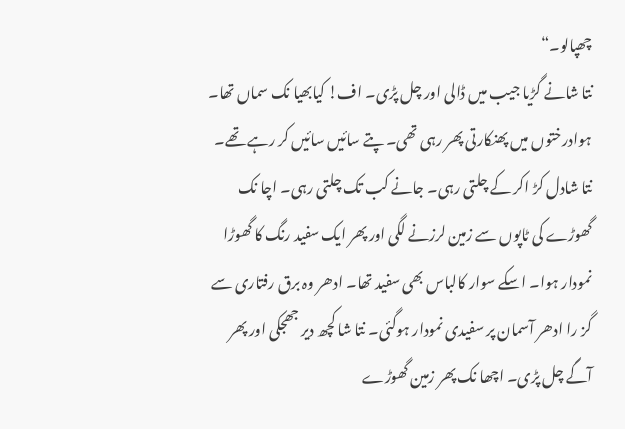چھپالو۔“
نتا شانے گڑیا جیب میں ڈالی اور چل پڑی۔ اف! کیابھیا نک سماں تھا۔ ہوادرختوں میں پھنکارتی پھر رہی تھی۔ پتے سائیں سائیں کر رہے تھے۔ نتا شادل کڑ اکر کے چلتی رہی۔ جانے کب تک چلتی رہی۔ اچا نک گھوڑے کی ٹاپوں سے زمین لرزنے لگی اور پھر ایک سفید رنگ کا گھوڑا نمودار ہوا۔ اسکے سوار کالباس بھی سفید تھا۔ ادھر وہ برق رفتاری سے گز را ادھر آسمان پر سفیدی نمودار ہوگئی۔ نتا شا کچھ دیر جھجکی اور پھر آگے چل پڑی۔ اچھا نک پھر زمین گھوڑے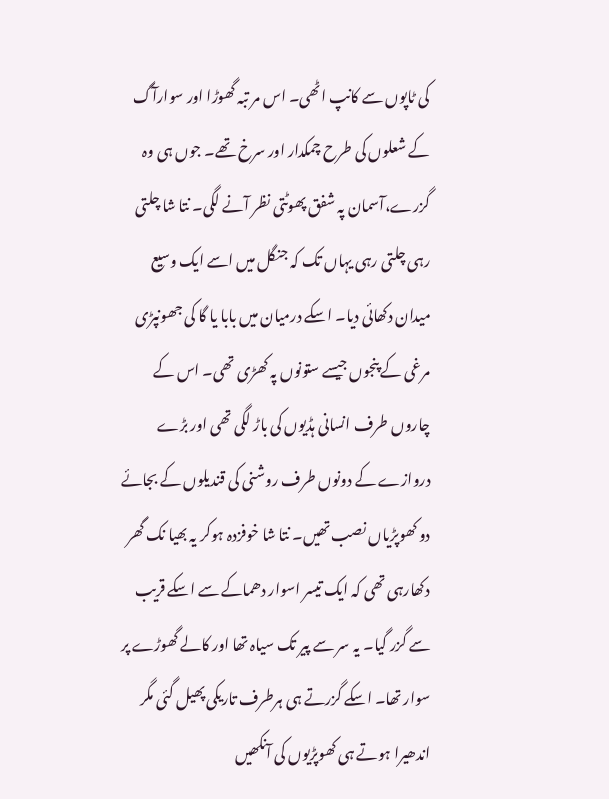کی ٹاپوں سے کانپ اٹھی۔ اس مر تبہ گھوڑا اور سوارآگ کے شعلوں کی طرح چمکدار اور سرخ تھے۔ جوں ہی وہ گزرے،آسمان پہ شفق پھوٹتی نظر آنے لگی۔ نتا شا چلتی رہی چلتی رہی یہاں تک کہ جنگل میں اسے ایک وسیع میدان دکھائی دیا۔ اسکے درمیان میں بابا یا گا کی جھونپڑی مرغی کے پنجوں جیسے ستونوں پہ کھڑی تھی۔ اس کے چاروں طرف انسانی ہڈیوں کی باڑ لگی تھی اور بڑے دروازے کے دونوں طرف روشنی کی قندیلوں کے بجائے دو کھوپڑیاں نصب تھیں۔ نتا شا خوفزدہ ہوکر یہ بھیا نک گھر دکھارہی تھی کہ ایک تیسر اسوار دھماکے سے اسکے قریب سے گزر گیا۔ یہ سر سے پیر تک سیاہ تھا اور کالے گھوڑے پر سوار تھا۔ اسکے گزرتے ہی ہرطرف تاریکی پھیل گئی مگر اندھیرا ہوتے ہی کھوپڑیوں کی آنکھیں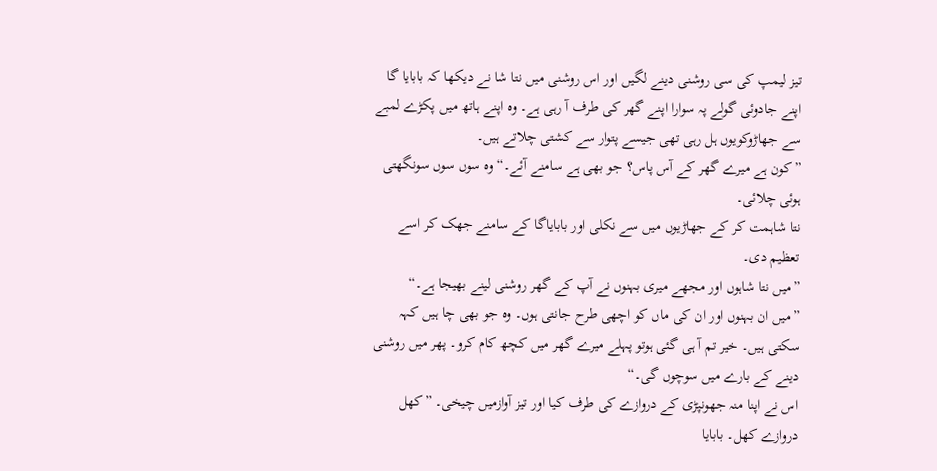تیز لیمپ کی سی روشنی دینے لگیں اور اس روشنی میں نتا شا نے دیکھا کہ بابایا گا اپنے جادوئی گولے پہ سوارا اپنے گھر کی طرف آ رہی ہے۔ وہ اپنے ہاتھ میں پکڑے لمبے سے جھاڑوکویوں ہل رہی تھی جیسے پتوار سے کشتی چلاتے ہیں۔
”کون ہے میرے گھر کے آس پاس؟ جو بھی ہے سامنے آئے۔“ وہ سوں سوں سونگھتی ہوئی چلائی۔
نتا شاہمت کر کے جھاڑیوں میں سے نکلی اور بابایاگا کے سامنے جھک کر اسے تعظیم دی۔
”میں نتا شاہوں اور مجھے میری بہنوں نے آپ کے گھر روشنی لینے بھیجا ہے۔“
”میں ان بہنوں اور ان کی ماں کو اچھی طرح جانتی ہوں۔ وہ جو بھی چا ہیں کہہ سکتی ہیں۔ خیر تم آ ہی گئی ہوتو پہلے میرے گھر میں کچھ کام کرو۔ پھر میں روشنی دینے کے بارے میں سوچوں گی۔“
اس نے اپنا منہ جھونپڑی کے دروازے کی طرف کیا اور تیز آوازمیں چیخی۔ ”کھل دروازے کھل۔ بابایا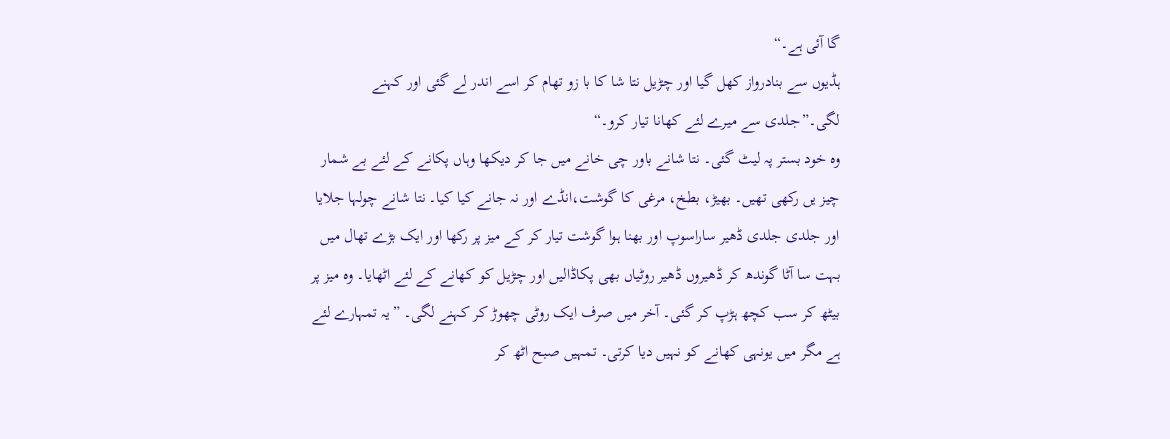گا آئی ہے۔“
ہڈیوں سے بنادرواز کھل گیا اور چڑیل نتا شا کا با زو تھام کر اسے اندر لے گئی اور کہنے لگی۔”جلدی سے میرے لئے کھانا تیار کرو۔“
وہ خود بستر پہ لیٹ گئی۔ نتا شانے باور چی خانے میں جا کر دیکھا وہاں پکانے کے لئے بے شمار چیز یں رکھی تھیں۔ بھیڑ، بطخ، مرغی کا گوشت،انڈے اور نہ جانے کیا کیا۔ نتا شانے چولہا جلایا اور جلدی جلدی ڈھیر ساراسوپ اور بھنا ہوا گوشت تیار کر کے میز پر رکھا اور ایک بڑے تھال میں بہت سا آٹا گوندھ کر ڈھیروں ڈھیر روٹیاں بھی پکاڈالیں اور چڑیل کو کھانے کے لئے اٹھایا۔ وہ میز پر بیٹھ کر سب کچھ ہڑپ کر گئی۔ آخر میں صرف ایک روٹی چھوڑ کر کہنے لگی۔ ”یہ تمہارے لئے ہے مگر میں یونہی کھانے کو نہیں دیا کرتی۔ تمہیں صبح اٹھ کر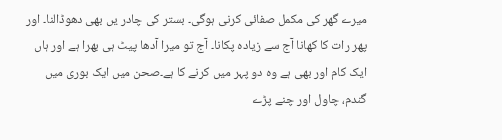میرے گھر کی مکمل صفائی کرنی ہوگی۔ بستر کی چادر یں بھی دھوڈالنا۔ اور پھر رات کا کھانا آج سے زیادہ پکانا۔ آج تو میرا آدھا پیٹ ہی بھرا ہے اور ہاں ایک کام اور بھی ہے وہ دو پہر میں کرنے کا ہے۔صحن میں ایک بوری میں گندم، چاول اور چنے پڑے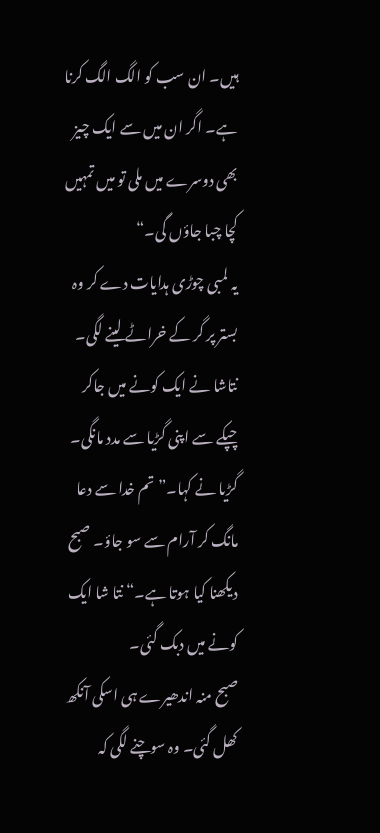ہیں۔ ان سب کو الگ الگ کرنا ہے۔ اگر ان میں سے ایک چیز بھی دوسرے میں ملی تو میں تمہیں کچا چبا جاؤں گی۔“
یہ لمبی چوڑی ہدایات دے کر وہ بستر پر گر کے خراٹے لینے لگی۔ نتاشا نے ایک کونے میں جاکر چپکے سے اپنی گڑیا سے مدد مانگی۔ گڑیا نے کہا۔”تم خدا سے دعا مانگ کر آرام سے سو جاؤ۔ صبح دیکھنا کیا ہوتا ہے۔“ نتا شا ایک کونے میں دبک گئی۔
صبح منہ اندھیرے ہی اسکی آنکھ کھل گئی۔ وہ سوچنے لگی کہ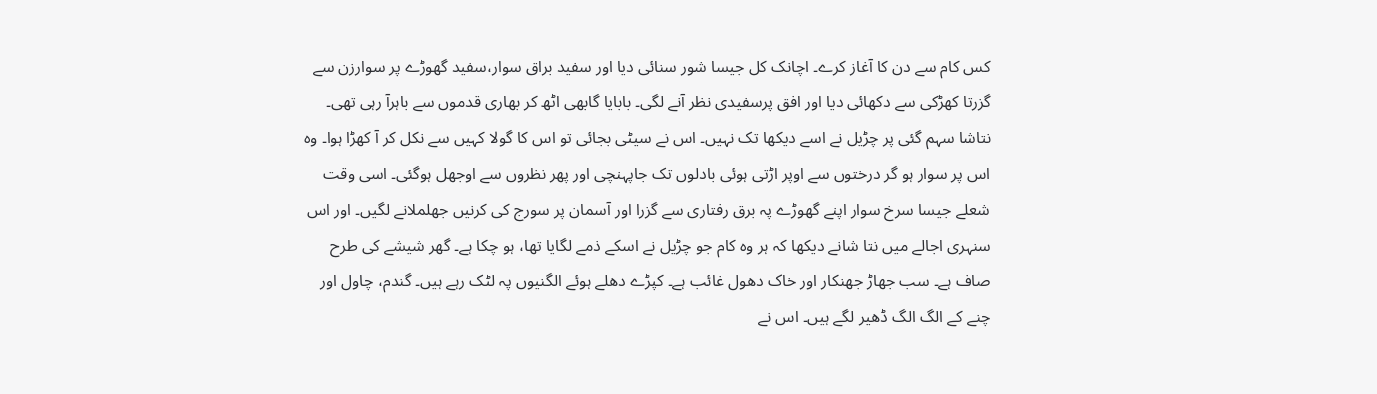کس کام سے دن کا آغاز کرے۔ اچانک کل جیسا شور سنائی دیا اور سفید براق سوار،سفید گھوڑے پر سوارزن سے گزرتا کھڑکی سے دکھائی دیا اور افق پرسفیدی نظر آنے لگی۔ بابایا گابھی اٹھ کر بھاری قدموں سے باہرآ رہی تھی۔ نتاشا سہم گئی پر چڑیل نے اسے دیکھا تک نہیں۔ اس نے سیٹی بجائی تو اس کا گولا کہیں سے نکل کر آ کھڑا ہوا۔ وہ اس پر سوار ہو گر درختوں سے اوپر اڑتی ہوئی بادلوں تک جاپہنچی اور پھر نظروں سے اوجھل ہوگئی۔ اسی وقت شعلے جیسا سرخ سوار اپنے گھوڑے پہ برق رفتاری سے گزرا اور آسمان پر سورج کی کرنیں جھلملانے لگیں۔ اور اس سنہری اجالے میں نتا شانے دیکھا کہ ہر وہ کام جو چڑیل نے اسکے ذمے لگایا تھا، ہو چکا ہے۔ گھر شیشے کی طرح صاف ہے۔ سب جھاڑ جھنکار اور خاک دھول غائب ہے۔ کپڑے دھلے ہوئے الگنیوں پہ لٹک رہے ہیں۔ گندم، چاول اور چنے کے الگ الگ ڈھیر لگے ہیں۔ اس نے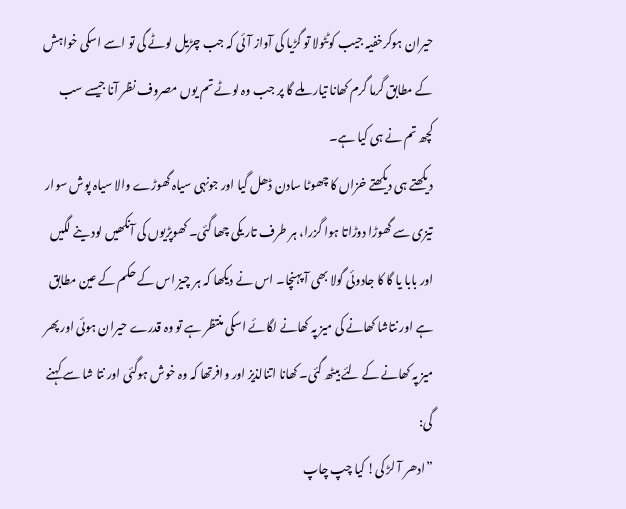حیران ہوکرخفیہ جیب کوٹٹولا تو گڑیا کی آواز آئی کہ جب چڑیل لوٹے گی تو اسے اسکی خواہش کے مطابق گرما گرم کھانا تیار ملے گا پر جب وہ لوٹے تم یوں مصروف نظر آنا جیسے سب کچھ تم نے ہی کیا ہے۔
دیکھتے ہی دیکھتے خزاں کا چھوٹا سادن ڈھل گیا اور جونہی سیاہ گھوڑے والا سیاہ پوش سوار تیزی سے گھوڑا دوڑاتا ہوا گزرا، ہر طرف تار یکی چھا گئی۔ کھوپڑیوں کی آنکھیں لود ینے لگیں اور بابا یا گا کا جادوئی گولا بھی آ پہنچا۔ اس نے دیکھا کہ ہر چیز اس کے حکم کے عین مطابق ہے اور نتاشا کھانے کی میز پہ کھانے لگائے اسکی منتظر ہے تو وہ قدرے حیران ہوئی اور پھر میز پہ کھانے کے لئے بیٹھ گئی۔ کھانا اتنالذیز اور وافرتھا کہ وہ خوش ہوگئی اور نتا شا سے کہنے گی:
”ادھر آ لڑ کی! کیا چپ چاپ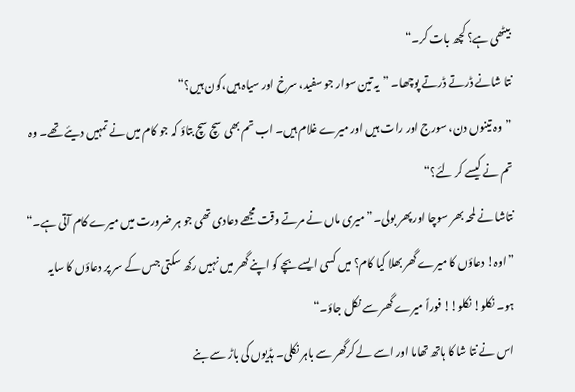بیٹھی ہے؟ کچھ بات کر۔“
نتا شانے ڈرتے ڈرتے پوچھا۔ ”یہ تین سوار جو سفید، سرخ اور سیاہ ہیں،کون ہیں؟“
”وہ تینوں دن، سورج اور رات ہیں اور میرے غلام ہیں۔ اب تم بھی سچ سچ بتاؤ کہ جو کام میں نے تمہیں دیئے تھے۔ وہ تم نے کیسے کر لئے؟“
نتاشا نے لمحہ بھر سوچا اور پھر بولی۔”میری ماں نے مرتے وقت مجھے دعادی تھی جو ہر ضرورت میں میرے کام آتی ہے۔“
”اوہ! دعاؤں کا میرے گھر بھلا کیا کام؟ میں کسی ایسے بچے کو اپنے گھر میں نہیں رکھ سکتی جس کے سر پر دعاؤں کا سایہ ہو۔ نکلو! نکلو!! فوراً میرے گھر سے نکل جاؤ۔“
اس نے نتا شا کا ہاتھ تھاما اور اسے لے کرگھر سے باہر نکلی۔ ہڈیوں کی باڑ سے بنے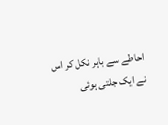احاطے سے باہر نکل کر اس نے ایک جلتی ہوئی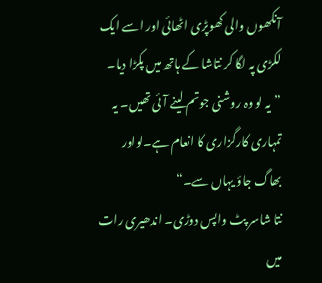آنکھوں والی کھوپڑی اٹھائی اور اسے ایک لکڑی پہ لگا کر نتاشا کے ہاتھ میں پکڑا دیا۔
”یہ لو وہ روشنی جوتم لینے آئی تھیں۔ یہ تمہاری کارگزاری کا انعام ہے۔لواور بھاگ جاؤ یہاں سے۔“
نتا شاسر پٹ واپس دوڑی۔ اندھیری رات میں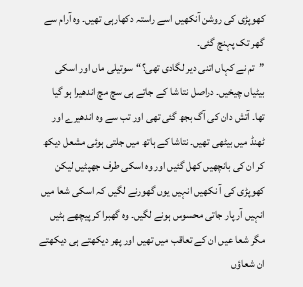کھوپڑی کی روشن آنکھیں اسے راستہ دکھارہی تھیں۔ وہ آرام سے گھر تک پہنچ گئی۔
”تم نے کہاں اتنی دیر لگادی تھی؟“سوتیلی ماں اور اسکی بیٹیاں چیخیں۔ دراصل نتا شا کے جاتے ہی سچ مچ اندھیرا ہو گیا تھا۔ آتش دان کی آگ بجھ گئی تھی اور تب سے وہ اندھیرے اور ٹھنڈ میں بیٹھی تھیں۔ نتاشا کے ہاتھ میں جلتی ہوئی مشعل دیکھ کر ان کی بانچھیں کھل گئیں اور وہ اسکی طرف جھپٹیں لیکن کھوپڑی کی آ نکھیں انہیں یوں گھورنے لگیں کہ اسکی شعا میں انہیں آر پار جاتی محسوس ہونے لگیں۔ وہ گھبرا کر پیچھے ہٹیں مگر شعا عیں ان کے تعاقب میں تھیں اور پھر دیکھتے ہی دیکھتے ان شعاؤں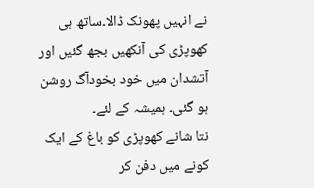نے انہیں پھونک ڈالا۔ساتھ ہی کھوپڑی کی آنکھیں بجھ گئیں اور آتشدان میں خود بخودآگ روشن ہو گئی۔ ہمیشہ کے لئے۔
نتا شانے کھوپڑی کو باغ کے ایک کونے میں دفن کر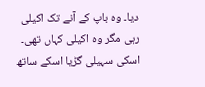دیا۔ وہ باپ کے آنے تک اکیلی رہی مگر وہ اکیلی کہاں تھی۔ اسکی سہیلی گڑیا اسکے ساتھ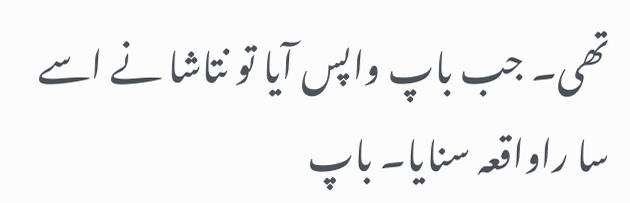تھی۔ جب باپ واپس آیا تو نتاشا نے اسے سا راواقعہ سنایا۔ باپ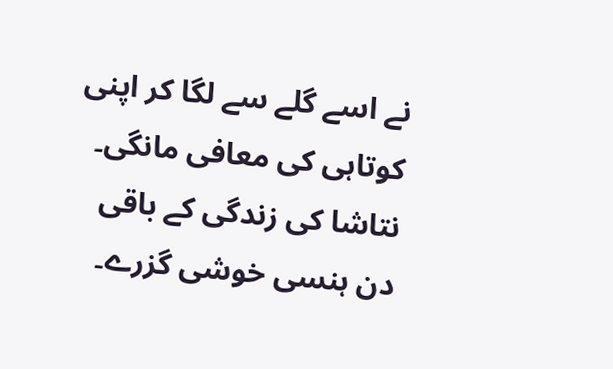نے اسے گلے سے لگا کر اپنی کوتاہی کی معافی مانگی۔ نتاشا کی زندگی کے باقی دن ہنسی خوشی گزرے۔